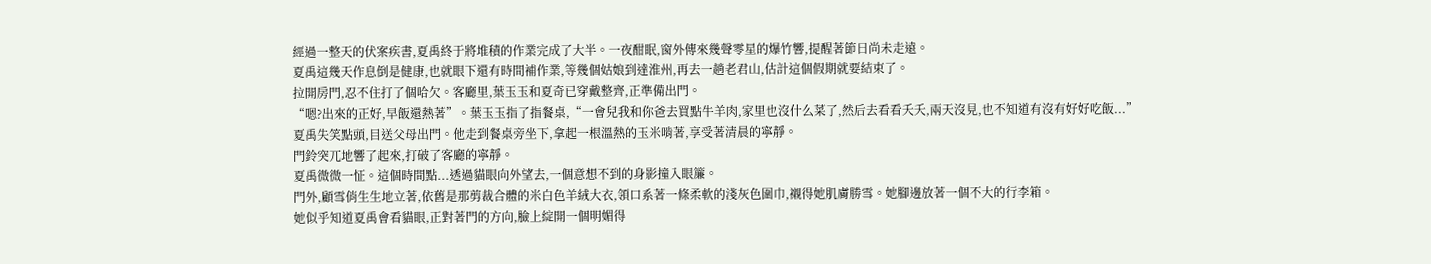經過一整天的伏案疾書,夏禹終于將堆積的作業完成了大半。一夜酣眠,窗外傳來幾聲零星的爆竹響,提醒著節日尚未走遠。
夏禹這幾天作息倒是健康,也就眼下還有時間補作業,等幾個姑娘到達淮州,再去一趟老君山,估計這個假期就要結束了。
拉開房門,忍不住打了個哈欠。客廳里,葉玉玉和夏奇已穿戴整齊,正準備出門。
“嗯?出來的正好,早飯還熱著”。葉玉玉指了指餐桌,“一會兒我和你爸去買點牛羊肉,家里也沒什么菜了,然后去看看夭夭,兩天沒見,也不知道有沒有好好吃飯...”
夏禹失笑點頭,目送父母出門。他走到餐桌旁坐下,拿起一根溫熱的玉米啃著,享受著清晨的寧靜。
門鈴突兀地響了起來,打破了客廳的寧靜。
夏禹微微一怔。這個時間點...透過貓眼向外望去,一個意想不到的身影撞入眼簾。
門外,顧雪俏生生地立著,依舊是那剪裁合體的米白色羊絨大衣,領口系著一條柔軟的淺灰色圍巾,襯得她肌膚勝雪。她腳邊放著一個不大的行李箱。
她似乎知道夏禹會看貓眼,正對著門的方向,臉上綻開一個明媚得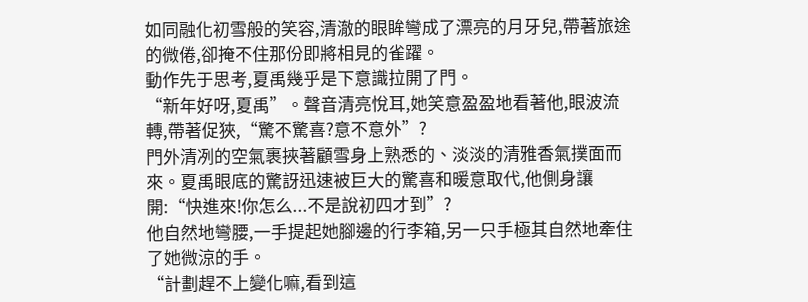如同融化初雪般的笑容,清澈的眼眸彎成了漂亮的月牙兒,帶著旅途的微倦,卻掩不住那份即將相見的雀躍。
動作先于思考,夏禹幾乎是下意識拉開了門。
“新年好呀,夏禹”。聲音清亮悅耳,她笑意盈盈地看著他,眼波流轉,帶著促狹,“驚不驚喜?意不意外”?
門外清冽的空氣裹挾著顧雪身上熟悉的、淡淡的清雅香氣撲面而來。夏禹眼底的驚訝迅速被巨大的驚喜和暖意取代,他側身讓開:“快進來!你怎么...不是說初四才到”?
他自然地彎腰,一手提起她腳邊的行李箱,另一只手極其自然地牽住了她微涼的手。
“計劃趕不上變化嘛,看到這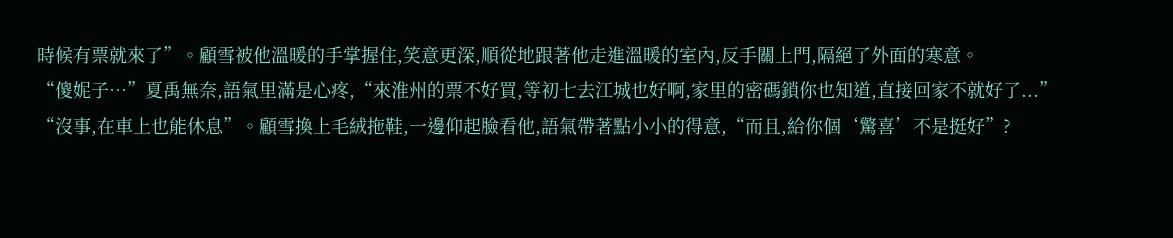時候有票就來了”。顧雪被他溫暖的手掌握住,笑意更深,順從地跟著他走進溫暖的室內,反手關上門,隔絕了外面的寒意。
“傻妮子…”夏禹無奈,語氣里滿是心疼,“來淮州的票不好買,等初七去江城也好啊,家里的密碼鎖你也知道,直接回家不就好了...”
“沒事,在車上也能休息”。顧雪換上毛絨拖鞋,一邊仰起臉看他,語氣帶著點小小的得意,“而且,給你個‘驚喜’不是挺好”?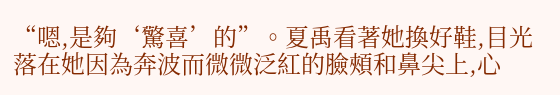“嗯,是夠‘驚喜’的”。夏禹看著她換好鞋,目光落在她因為奔波而微微泛紅的臉頰和鼻尖上,心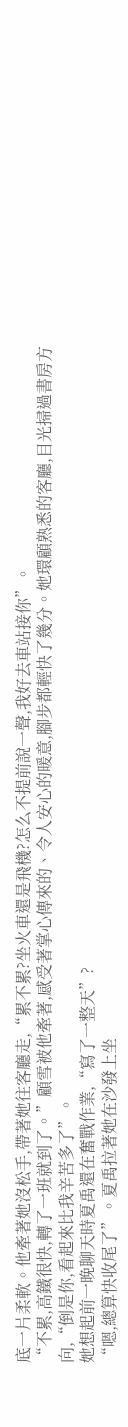底一片柔軟。他牽著她沒松手,帶著她往客廳走,“累不累?坐火車還是飛機?怎么不提前說一聲,我好去車站接你”。
“不累,高鐵很快,轉了一班就到了。”顧雪被他牽著,感受著掌心傳來的、令人安心的暖意,腳步都輕快了幾分。她環顧熟悉的客廳,目光掃過書房方向,“倒是你,看起來比我辛苦多了”。
她想起前一晚聊天時夏禹還在奮戰作業,“寫了一整天”?
“嗯,總算快收尾了”。夏禹拉著她在沙發上坐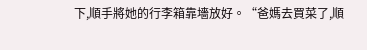下,順手將她的行李箱靠墻放好。“爸媽去買菜了,順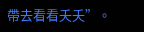帶去看看夭夭”。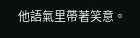他語氣里帶著笑意。